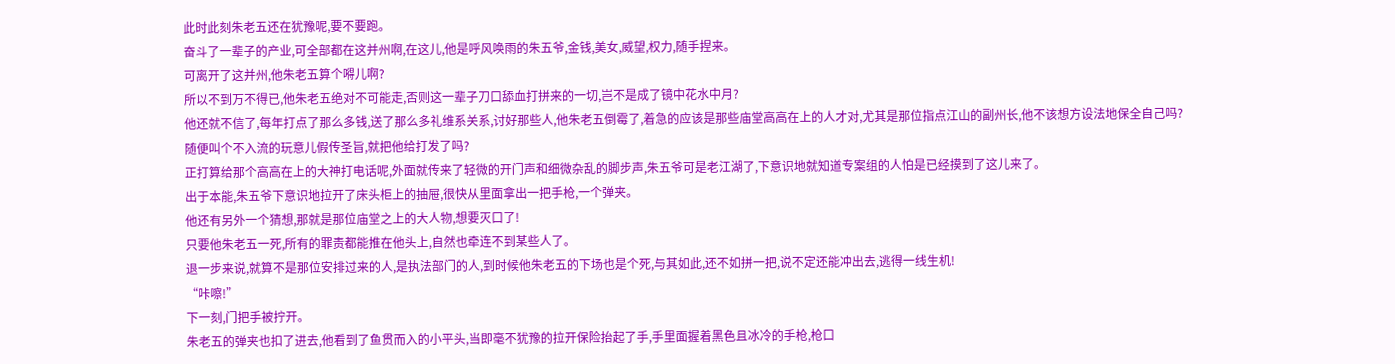此时此刻朱老五还在犹豫呢,要不要跑。
奋斗了一辈子的产业,可全部都在这并州啊,在这儿,他是呼风唤雨的朱五爷,金钱,美女,威望,权力,随手捏来。
可离开了这并州,他朱老五算个嘚儿啊?
所以不到万不得已,他朱老五绝对不可能走,否则这一辈子刀口舔血打拼来的一切,岂不是成了镜中花水中月?
他还就不信了,每年打点了那么多钱,送了那么多礼维系关系,讨好那些人,他朱老五倒霉了,着急的应该是那些庙堂高高在上的人才对,尤其是那位指点江山的副州长,他不该想方设法地保全自己吗?
随便叫个不入流的玩意儿假传圣旨,就把他给打发了吗?
正打算给那个高高在上的大神打电话呢,外面就传来了轻微的开门声和细微杂乱的脚步声,朱五爷可是老江湖了,下意识地就知道专案组的人怕是已经摸到了这儿来了。
出于本能,朱五爷下意识地拉开了床头柜上的抽屉,很快从里面拿出一把手枪,一个弹夹。
他还有另外一个猜想,那就是那位庙堂之上的大人物,想要灭口了!
只要他朱老五一死,所有的罪责都能推在他头上,自然也牵连不到某些人了。
退一步来说,就算不是那位安排过来的人,是执法部门的人,到时候他朱老五的下场也是个死,与其如此,还不如拼一把,说不定还能冲出去,逃得一线生机!
“咔嚓!”
下一刻,门把手被拧开。
朱老五的弹夹也扣了进去,他看到了鱼贯而入的小平头,当即毫不犹豫的拉开保险抬起了手,手里面握着黑色且冰冷的手枪,枪口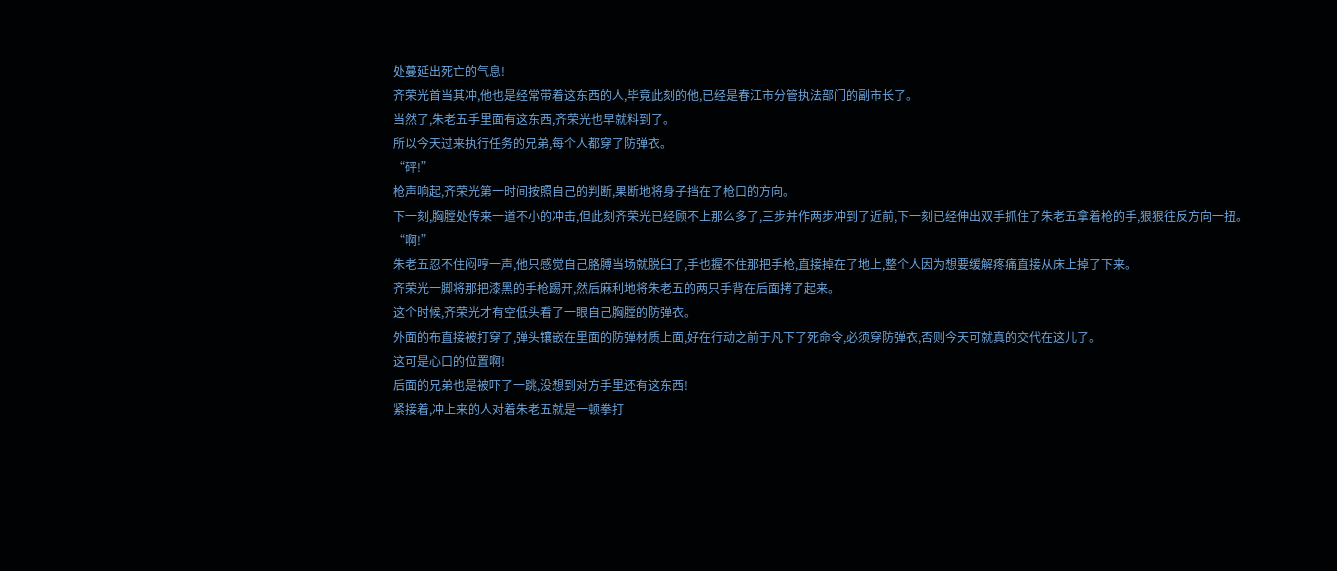处蔓延出死亡的气息!
齐荣光首当其冲,他也是经常带着这东西的人,毕竟此刻的他,已经是春江市分管执法部门的副市长了。
当然了,朱老五手里面有这东西,齐荣光也早就料到了。
所以今天过来执行任务的兄弟,每个人都穿了防弹衣。
“砰!”
枪声响起,齐荣光第一时间按照自己的判断,果断地将身子挡在了枪口的方向。
下一刻,胸膛处传来一道不小的冲击,但此刻齐荣光已经顾不上那么多了,三步并作两步冲到了近前,下一刻已经伸出双手抓住了朱老五拿着枪的手,狠狠往反方向一扭。
“啊!”
朱老五忍不住闷哼一声,他只感觉自己胳膊当场就脱臼了,手也握不住那把手枪,直接掉在了地上,整个人因为想要缓解疼痛直接从床上掉了下来。
齐荣光一脚将那把漆黑的手枪踢开,然后麻利地将朱老五的两只手背在后面拷了起来。
这个时候,齐荣光才有空低头看了一眼自己胸膛的防弹衣。
外面的布直接被打穿了,弹头镶嵌在里面的防弹材质上面,好在行动之前于凡下了死命令,必须穿防弹衣,否则今天可就真的交代在这儿了。
这可是心口的位置啊!
后面的兄弟也是被吓了一跳,没想到对方手里还有这东西!
紧接着,冲上来的人对着朱老五就是一顿拳打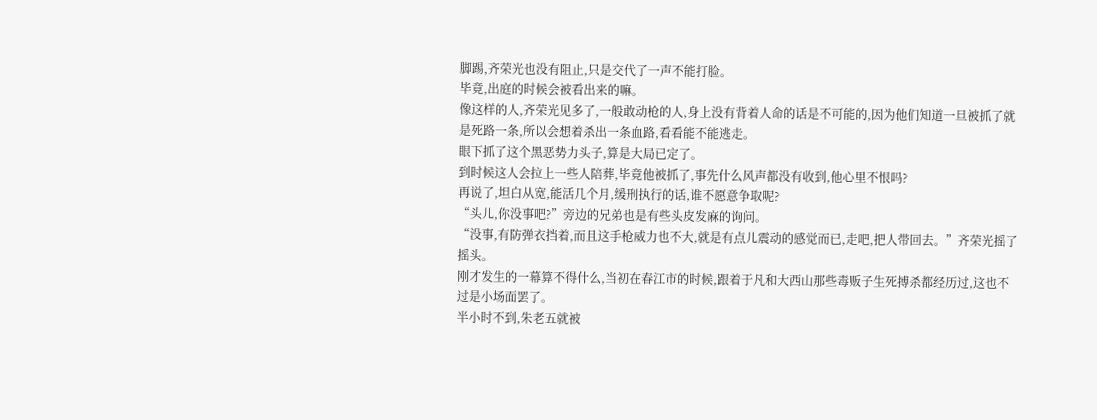脚踢,齐荣光也没有阻止,只是交代了一声不能打脸。
毕竟,出庭的时候会被看出来的嘛。
像这样的人,齐荣光见多了,一般敢动枪的人,身上没有背着人命的话是不可能的,因为他们知道一旦被抓了就是死路一条,所以会想着杀出一条血路,看看能不能逃走。
眼下抓了这个黑恶势力头子,算是大局已定了。
到时候这人会拉上一些人陪葬,毕竟他被抓了,事先什么风声都没有收到,他心里不恨吗?
再说了,坦白从宽,能活几个月,缓刑执行的话,谁不愿意争取呢?
“头儿,你没事吧?”旁边的兄弟也是有些头皮发麻的询问。
“没事,有防弹衣挡着,而且这手枪威力也不大,就是有点儿震动的感觉而已,走吧,把人带回去。”齐荣光摇了摇头。
刚才发生的一幕算不得什么,当初在春江市的时候,跟着于凡和大西山那些毒贩子生死搏杀都经历过,这也不过是小场面罢了。
半小时不到,朱老五就被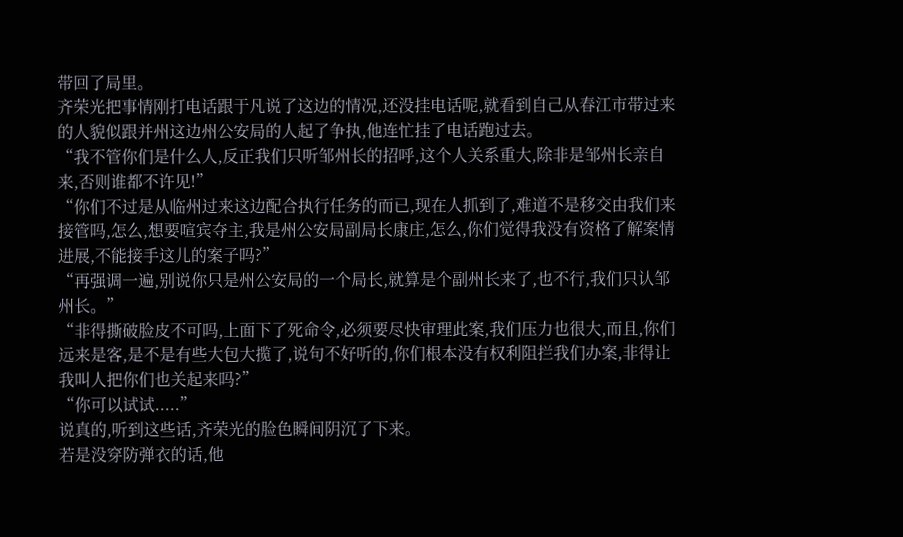带回了局里。
齐荣光把事情刚打电话跟于凡说了这边的情况,还没挂电话呢,就看到自己从春江市带过来的人貌似跟并州这边州公安局的人起了争执,他连忙挂了电话跑过去。
“我不管你们是什么人,反正我们只听邹州长的招呼,这个人关系重大,除非是邹州长亲自来,否则谁都不许见!”
“你们不过是从临州过来这边配合执行任务的而已,现在人抓到了,难道不是移交由我们来接管吗,怎么,想要喧宾夺主,我是州公安局副局长康庄,怎么,你们觉得我没有资格了解案情进展,不能接手这儿的案子吗?”
“再强调一遍,别说你只是州公安局的一个局长,就算是个副州长来了,也不行,我们只认邹州长。”
“非得撕破脸皮不可吗,上面下了死命令,必须要尽快审理此案,我们压力也很大,而且,你们远来是客,是不是有些大包大揽了,说句不好听的,你们根本没有权利阻拦我们办案,非得让我叫人把你们也关起来吗?”
“你可以试试.....”
说真的,听到这些话,齐荣光的脸色瞬间阴沉了下来。
若是没穿防弹衣的话,他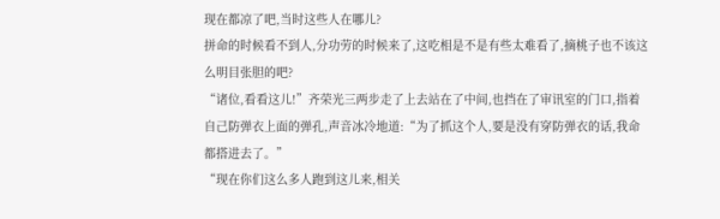现在都凉了吧,当时这些人在哪儿?
拼命的时候看不到人,分功劳的时候来了,这吃相是不是有些太难看了,摘桃子也不该这么明目张胆的吧?
“诸位,看看这儿!”齐荣光三两步走了上去站在了中间,也挡在了审讯室的门口,指着自己防弹衣上面的弹孔,声音冰冷地道:“为了抓这个人,要是没有穿防弹衣的话,我命都搭进去了。”
“现在你们这么多人跑到这儿来,相关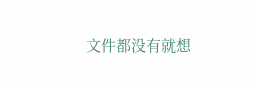文件都没有就想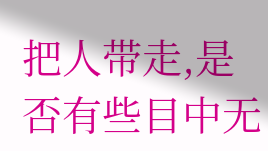把人带走,是否有些目中无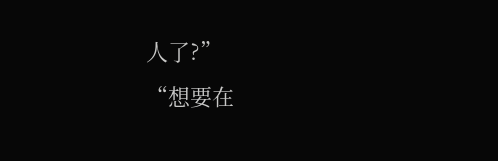人了?”
“想要在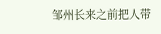邹州长来之前把人带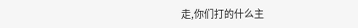走,你们打的什么主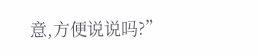意,方便说说吗?”